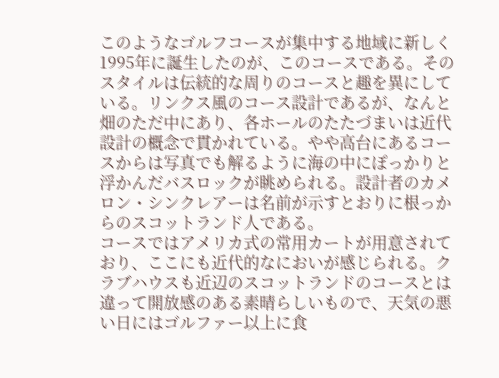このようなゴルフコースが集中する地域に新しく1995年に誕生したのが、このコースである。そのスタイルは伝統的な周りのコースと趣を異にしている。リンクス風のコース設計であるが、なんと畑のただ中にあり、各ホールのたたづまいは近代設計の概念で貫かれている。やや高台にあるコースからは写真でも解るように海の中にぽっかりと浮かんだバスロックが眺められる。設計者のカメロン・シンクレアーは名前が示すとおりに根っからのスコットランド人である。
コースではアメリカ式の常用カートが用意されており、ここにも近代的なにおいが感じられる。クラブハウスも近辺のスコットランドのコースとは違って開放感のある素晴らしいもので、天気の悪い日にはゴルファー以上に食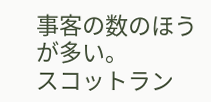事客の数のほうが多い。
スコットラン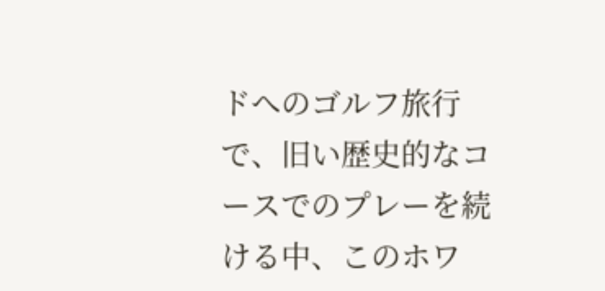ドへのゴルフ旅行で、旧い歴史的なコースでのプレーを続ける中、このホワ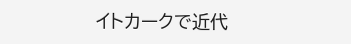イトカークで近代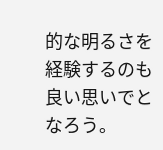的な明るさを経験するのも良い思いでとなろう。